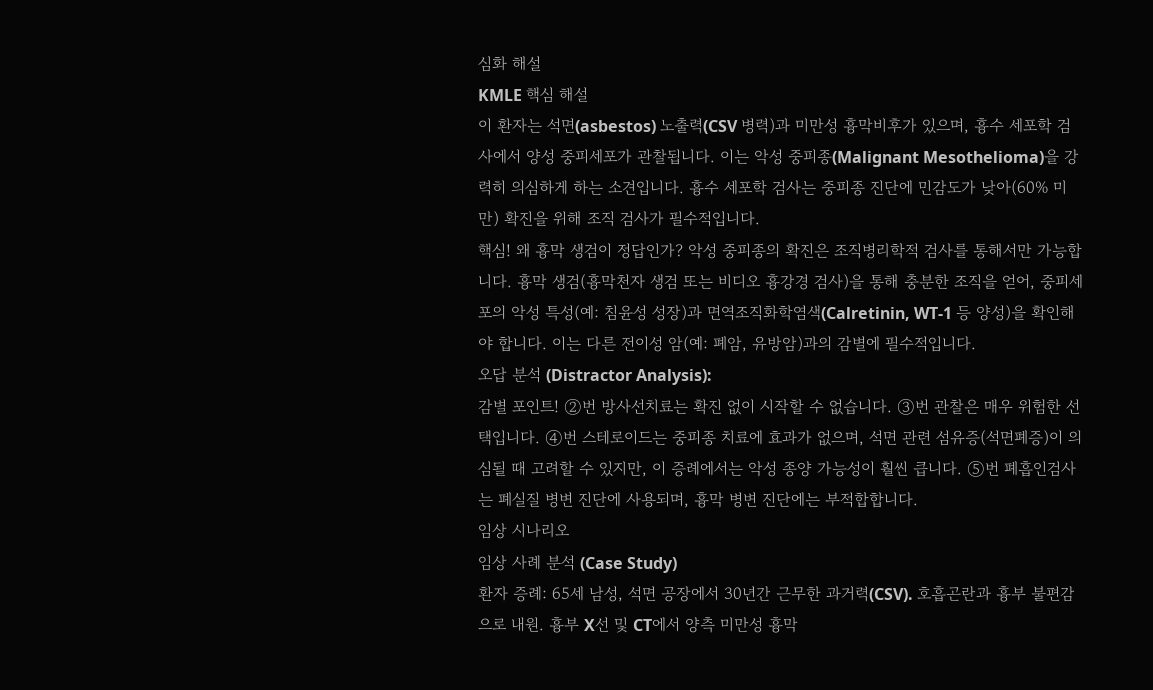심화 해설
KMLE 핵심 해설
이 환자는 석면(asbestos) 노출력(CSV 병력)과 미만성 흉막비후가 있으며, 흉수 세포학 검사에서 양성 중피세포가 관찰됩니다. 이는 악성 중피종(Malignant Mesothelioma)을 강력히 의심하게 하는 소견입니다. 흉수 세포학 검사는 중피종 진단에 민감도가 낮아(60% 미만) 확진을 위해 조직 검사가 필수적입니다.
핵심! 왜 흉막 생검이 정답인가? 악성 중피종의 확진은 조직병리학적 검사를 통해서만 가능합니다. 흉막 생검(흉막천자 생검 또는 비디오 흉강경 검사)을 통해 충분한 조직을 얻어, 중피세포의 악성 특성(예: 침윤성 성장)과 면역조직화학염색(Calretinin, WT-1 등 양성)을 확인해야 합니다. 이는 다른 전이성 암(예: 폐암, 유방암)과의 감별에 필수적입니다.
오답 분석 (Distractor Analysis):
감별 포인트! ②번 방사선치료는 확진 없이 시작할 수 없습니다. ③번 관찰은 매우 위험한 선택입니다. ④번 스테로이드는 중피종 치료에 효과가 없으며, 석면 관련 섬유증(석면폐증)이 의심될 때 고려할 수 있지만, 이 증례에서는 악성 종양 가능성이 훨씬 큽니다. ⑤번 폐흡인검사는 폐실질 병변 진단에 사용되며, 흉막 병변 진단에는 부적합합니다.
임상 시나리오
임상 사례 분석 (Case Study)
환자 증례: 65세 남성, 석면 공장에서 30년간 근무한 과거력(CSV). 호흡곤란과 흉부 불편감으로 내원. 흉부 X선 및 CT에서 양측 미만성 흉막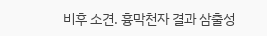비후 소견. 흉막천자 결과 삼출성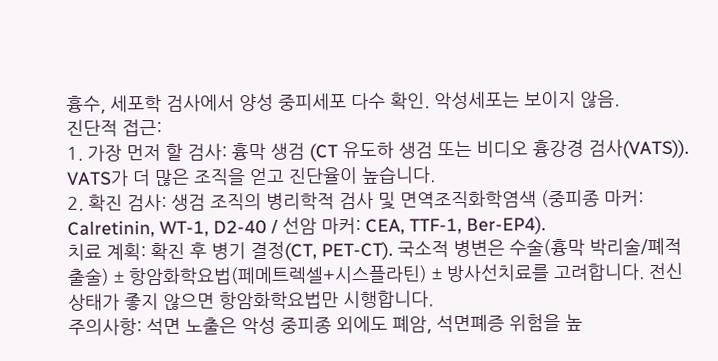흉수, 세포학 검사에서 양성 중피세포 다수 확인. 악성세포는 보이지 않음.
진단적 접근:
1. 가장 먼저 할 검사: 흉막 생검 (CT 유도하 생검 또는 비디오 흉강경 검사(VATS)). VATS가 더 많은 조직을 얻고 진단율이 높습니다.
2. 확진 검사: 생검 조직의 병리학적 검사 및 면역조직화학염색 (중피종 마커: Calretinin, WT-1, D2-40 / 선암 마커: CEA, TTF-1, Ber-EP4).
치료 계획: 확진 후 병기 결정(CT, PET-CT). 국소적 병변은 수술(흉막 박리술/폐적출술) ± 항암화학요법(페메트렉셀+시스플라틴) ± 방사선치료를 고려합니다. 전신 상태가 좋지 않으면 항암화학요법만 시행합니다.
주의사항: 석면 노출은 악성 중피종 외에도 폐암, 석면폐증 위험을 높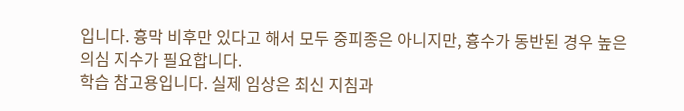입니다. 흉막 비후만 있다고 해서 모두 중피종은 아니지만, 흉수가 동반된 경우 높은 의심 지수가 필요합니다.
학습 참고용입니다. 실제 임상은 최신 지침과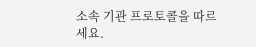소속 기관 프로토콜을 따르세요.